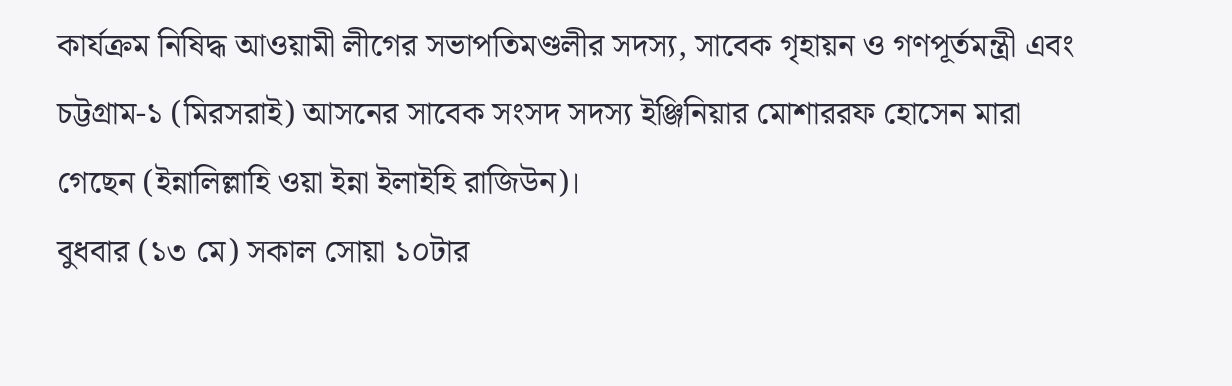কার্যক্রম নিষিদ্ধ আওয়ামী লীগের সভাপতিমণ্ডলীর সদস্য, সাবেক গৃহায়ন ও গণপূর্তমন্ত্রী এবং চট্টগ্রাম-১ (মিরসরাই) আসনের সাবেক সংসদ সদস্য ইঞ্জিনিয়ার মোশাররফ হোসেন মারা গেছেন (ইন্নালিল্লাহি ওয়া ইন্না ইলাইহি রাজিউন)।
বুধবার (১৩ মে) সকাল সোয়া ১০টার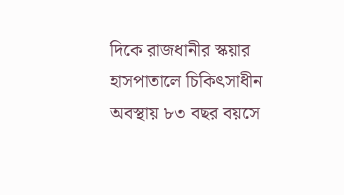দিকে রাজধানীর স্কয়ার হাসপাতালে চিকিৎসাধীন অবস্থায় ৮৩ বছর বয়সে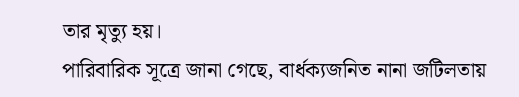তার মৃত্যু হয়।
পারিবারিক সূত্রে জানা গেছে, বার্ধক্যজনিত নানা জটিলতায়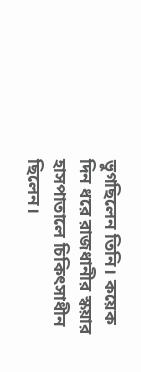ভুগছিলেন তিনি। কয়েক দিন ধরে রাজধানীর স্কয়ার হাসপাতালে চিকিৎসাধীন ছিলেন।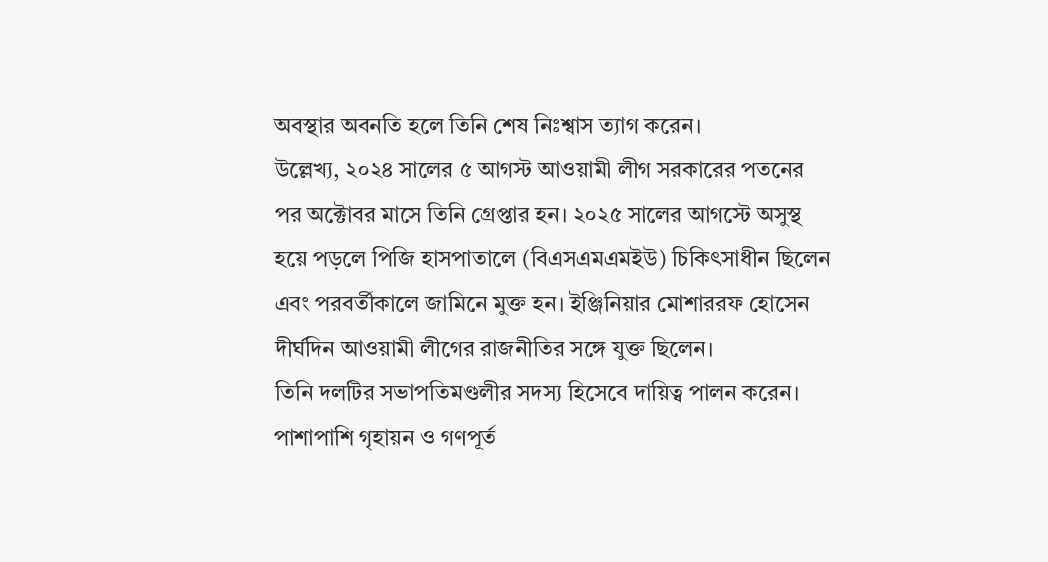অবস্থার অবনতি হলে তিনি শেষ নিঃশ্বাস ত্যাগ করেন।
উল্লেখ্য, ২০২৪ সালের ৫ আগস্ট আওয়ামী লীগ সরকারের পতনের পর অক্টোবর মাসে তিনি গ্রেপ্তার হন। ২০২৫ সালের আগস্টে অসুস্থ হয়ে পড়লে পিজি হাসপাতালে (বিএসএমএমইউ) চিকিৎসাধীন ছিলেন এবং পরবর্তীকালে জামিনে মুক্ত হন। ইঞ্জিনিয়ার মোশাররফ হোসেন দীর্ঘদিন আওয়ামী লীগের রাজনীতির সঙ্গে যুক্ত ছিলেন।
তিনি দলটির সভাপতিমণ্ডলীর সদস্য হিসেবে দায়িত্ব পালন করেন। পাশাপাশি গৃহায়ন ও গণপূর্ত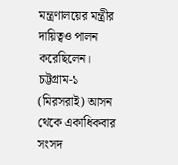মন্ত্রণালয়ের মন্ত্রীর দায়িত্বও পালন করেছিলেন। চট্টগ্রাম-১ (মিরসরাই) আসন থেকে একাধিকবার সংসদ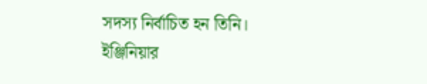সদস্য নির্বাচিত হন তিনি।
ইঞ্জিনিয়ার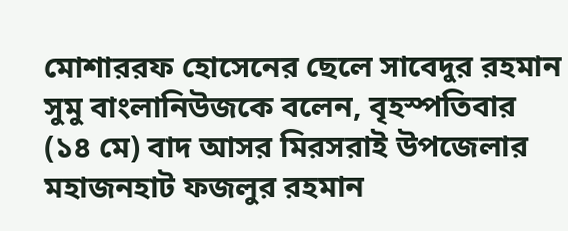মোশাররফ হোসেনের ছেলে সাবেদুর রহমান সুমু বাংলানিউজকে বলেন, বৃহস্পতিবার (১৪ মে) বাদ আসর মিরসরাই উপজেলার মহাজনহাট ফজলুর রহমান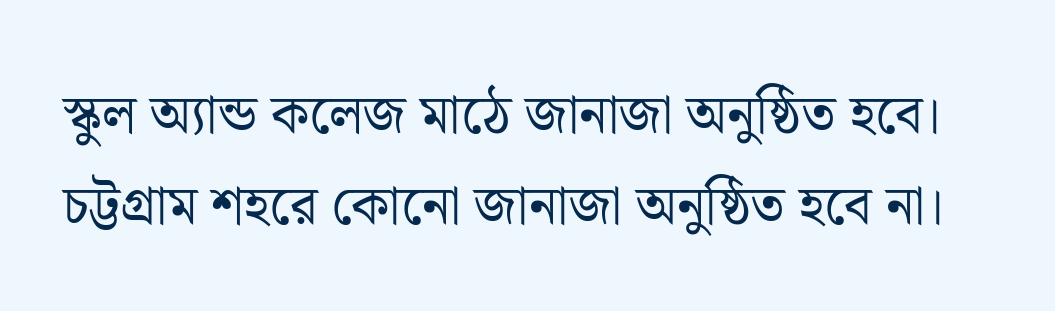স্কুল অ্যান্ড কলেজ মাঠে জানাজা অনুষ্ঠিত হবে। চট্টগ্রাম শহরে কোনো জানাজা অনুষ্ঠিত হবে না।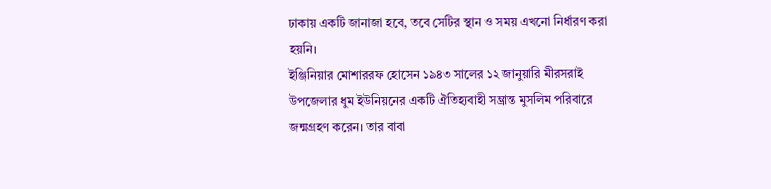ঢাকায় একটি জানাজা হবে, তবে সেটির স্থান ও সময় এখনো নির্ধারণ করা হয়নি।
ইঞ্জিনিয়ার মোশাররফ হোসেন ১৯৪৩ সালের ১২ জানুয়ারি মীরসরাই উপজেলার ধুম ইউনিয়নের একটি ঐতিহ্যবাহী সম্ভ্রান্ত মুসলিম পরিবারে জন্মগ্রহণ করেন। তার বাবা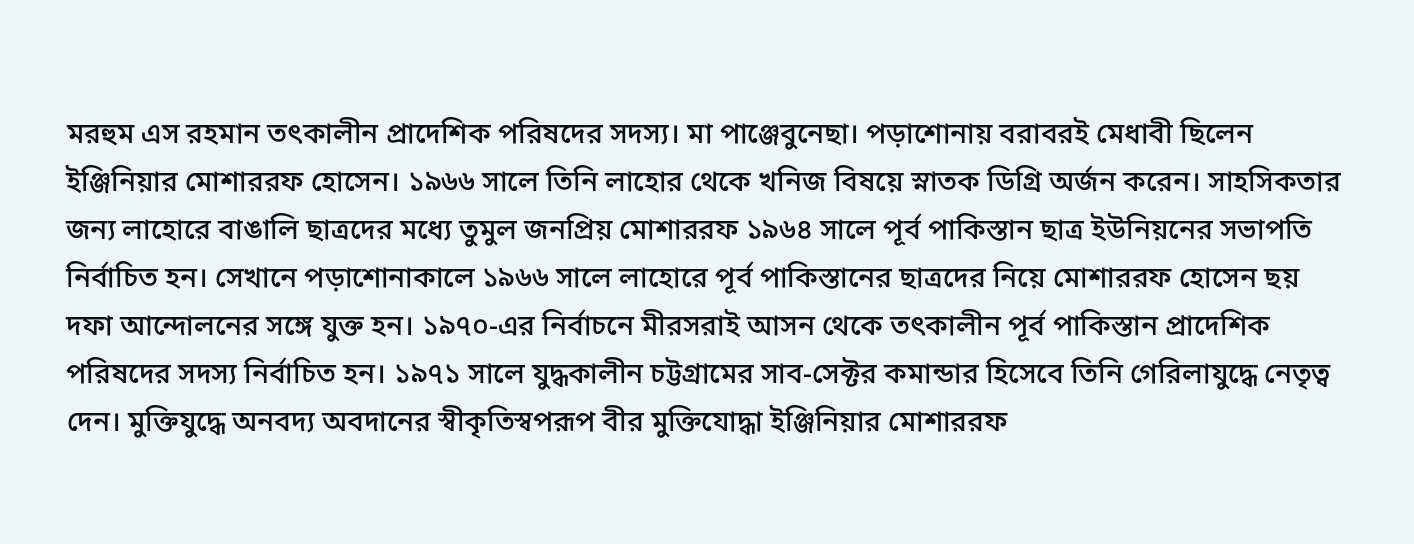মরহুম এস রহমান তৎকালীন প্রাদেশিক পরিষদের সদস্য। মা পাঞ্জেবুনেছা। পড়াশোনায় বরাবরই মেধাবী ছিলেন ইঞ্জিনিয়ার মোশাররফ হোসেন। ১৯৬৬ সালে তিনি লাহোর থেকে খনিজ বিষয়ে স্নাতক ডিগ্রি অর্জন করেন। সাহসিকতার জন্য লাহোরে বাঙালি ছাত্রদের মধ্যে তুমুল জনপ্রিয় মোশাররফ ১৯৬৪ সালে পূর্ব পাকিস্তান ছাত্র ইউনিয়নের সভাপতি নির্বাচিত হন। সেখানে পড়াশোনাকালে ১৯৬৬ সালে লাহোরে পূর্ব পাকিস্তানের ছাত্রদের নিয়ে মোশাররফ হোসেন ছয় দফা আন্দোলনের সঙ্গে যুক্ত হন। ১৯৭০-এর নির্বাচনে মীরসরাই আসন থেকে তৎকালীন পূর্ব পাকিস্তান প্রাদেশিক পরিষদের সদস্য নির্বাচিত হন। ১৯৭১ সালে যুদ্ধকালীন চট্টগ্রামের সাব-সেক্টর কমান্ডার হিসেবে তিনি গেরিলাযুদ্ধে নেতৃত্ব দেন। মুক্তিযুদ্ধে অনবদ্য অবদানের স্বীকৃতিস্বপরূপ বীর মুক্তিযোদ্ধা ইঞ্জিনিয়ার মোশাররফ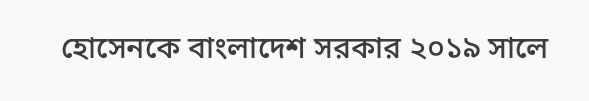হোসেনকে বাংলাদেশ সরকার ২০১৯ সালে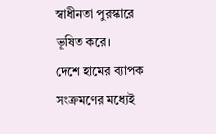স্বাধীনতা পুরস্কারে ভূষিত করে।
দেশে হামের ব্যাপক সংক্রমণের মধ্যেই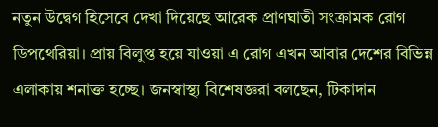নতুন উদ্বেগ হিসেবে দেখা দিয়েছে আরেক প্রাণঘাতী সংক্রামক রোগ ডিপথেরিয়া। প্রায় বিলুপ্ত হয়ে যাওয়া এ রোগ এখন আবার দেশের বিভিন্ন এলাকায় শনাক্ত হচ্ছে। জনস্বাস্থ্য বিশেষজ্ঞরা বলছেন, টিকাদান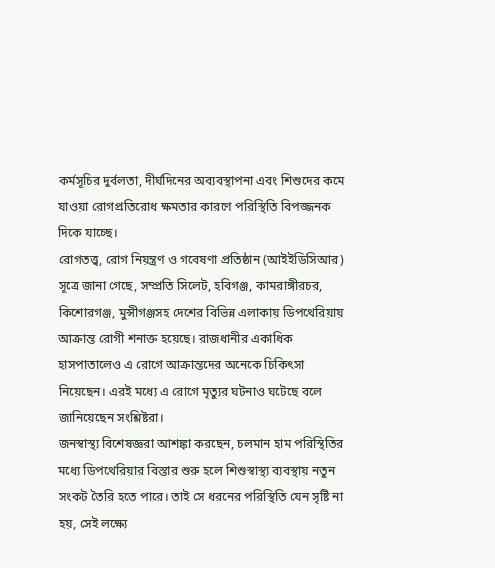কর্মসূচির দুর্বলতা, দীর্ঘদিনের অব্যবস্থাপনা এবং শিশুদের কমে যাওয়া রোগপ্রতিরোধ ক্ষমতার কারণে পরিস্থিতি বিপজ্জনক দিকে যাচ্ছে।
রোগতত্ত্ব, রোগ নিয়ন্ত্রণ ও গবেষণা প্রতিষ্ঠান (আইইডিসিআর) সূত্রে জানা গেছে, সম্প্রতি সিলেট, হবিগঞ্জ, কামরাঙ্গীরচর, কিশোরগঞ্জ, মুন্সীগঞ্জসহ দেশের বিভিন্ন এলাকায় ডিপথেরিয়ায় আক্রান্ত রোগী শনাক্ত হয়েছে। রাজধানীর একাধিক হাসপাতালেও এ রোগে আক্রান্তদের অনেকে চিকিৎসা নিয়েছেন। এরই মধ্যে এ রোগে মৃত্যুর ঘটনাও ঘটেছে বলে জানিয়েছেন সংশ্লিষ্টরা।
জনস্বাস্থ্য বিশেষজ্ঞরা আশঙ্কা করছেন, চলমান হাম পরিস্থিতির মধ্যে ডিপথেরিয়ার বিস্তার শুরু হলে শিশুস্বাস্থ্য ব্যবস্থায় নতুন সংকট তৈরি হতে পারে। তাই সে ধরনের পরিস্থিতি যেন সৃষ্টি না হয়, সেই লক্ষ্যে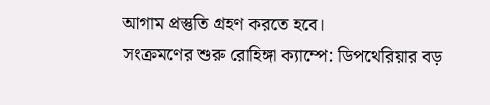আগাম প্রস্তুতি গ্রহণ করতে হবে।
সংক্রমণের শুরু রোহিঙ্গা ক্যাম্পে: ডিপথেরিয়ার বড়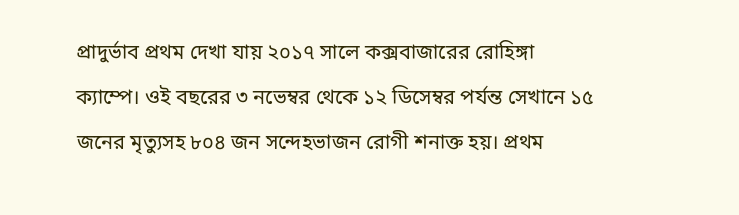প্রাদুর্ভাব প্রথম দেখা যায় ২০১৭ সালে কক্সবাজারের রোহিঙ্গা ক্যাম্পে। ওই বছরের ৩ নভেম্বর থেকে ১২ ডিসেম্বর পর্যন্ত সেখানে ১৫ জনের মৃত্যুসহ ৮০৪ জন সন্দেহভাজন রোগী শনাক্ত হয়। প্রথম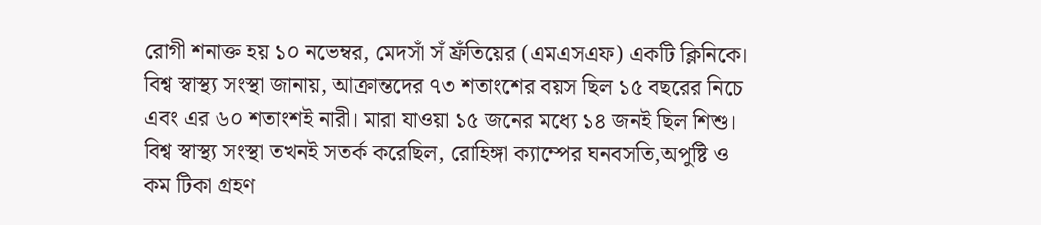রোগী শনাক্ত হয় ১০ নভেম্বর, মেদসাঁ সঁ ফ্রঁতিয়ের (এমএসএফ) একটি ক্লিনিকে।
বিশ্ব স্বাস্থ্য সংস্থা জানায়, আক্রান্তদের ৭৩ শতাংশের বয়স ছিল ১৫ বছরের নিচে এবং এর ৬০ শতাংশই নারী। মারা যাওয়া ১৫ জনের মধ্যে ১৪ জনই ছিল শিশু। বিশ্ব স্বাস্থ্য সংস্থা তখনই সতর্ক করেছিল, রোহিঙ্গা ক্যাম্পের ঘনবসতি,অপুষ্টি ও কম টিকা গ্রহণ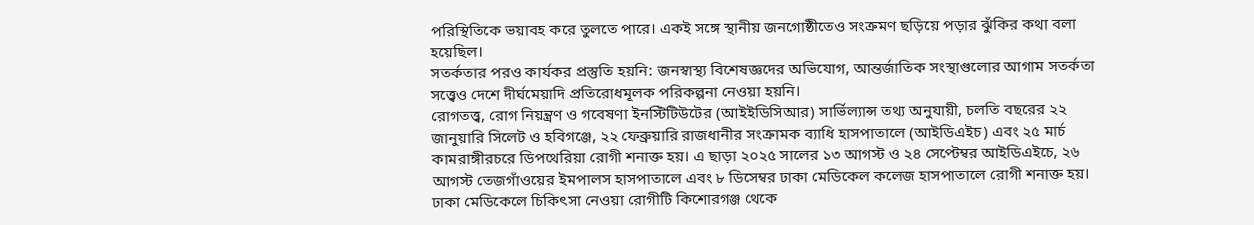পরিস্থিতিকে ভয়াবহ করে তুলতে পারে। একই সঙ্গে স্থানীয় জনগোষ্ঠীতেও সংক্রমণ ছড়িয়ে পড়ার ঝুঁকির কথা বলা হয়েছিল।
সতর্কতার পরও কার্যকর প্রস্তুতি হয়নি: জনস্বাস্থ্য বিশেষজ্ঞদের অভিযোগ, আন্তর্জাতিক সংস্থাগুলোর আগাম সতর্কতা সত্ত্বেও দেশে দীর্ঘমেয়াদি প্রতিরোধমূলক পরিকল্পনা নেওয়া হয়নি।
রোগতত্ত্ব, রোগ নিয়ন্ত্রণ ও গবেষণা ইনস্টিটিউটের (আইইডিসিআর) সার্ভিল্যান্স তথ্য অনুযায়ী, চলতি বছরের ২২ জানুয়ারি সিলেট ও হবিগঞ্জে, ২২ ফেব্রুয়ারি রাজধানীর সংক্রামক ব্যাধি হাসপাতালে (আইডিএইচ) এবং ২৫ মার্চ কামরাঙ্গীরচরে ডিপথেরিয়া রোগী শনাক্ত হয়। এ ছাড়া ২০২৫ সালের ১৩ আগস্ট ও ২৪ সেপ্টেম্বর আইডিএইচে, ২৬ আগস্ট তেজগাঁওয়ের ইমপালস হাসপাতালে এবং ৮ ডিসেম্বর ঢাকা মেডিকেল কলেজ হাসপাতালে রোগী শনাক্ত হয়। ঢাকা মেডিকেলে চিকিৎসা নেওয়া রোগীটি কিশোরগঞ্জ থেকে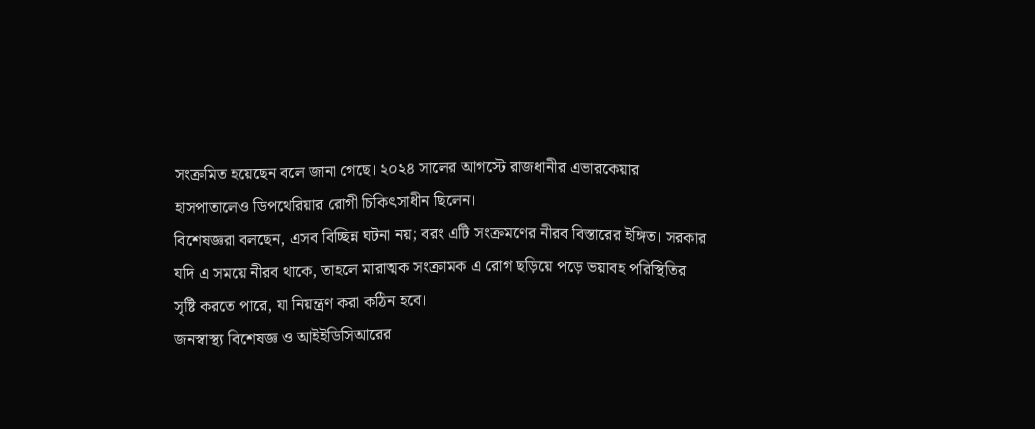সংক্রমিত হয়েছেন বলে জানা গেছে। ২০২৪ সালের আগস্টে রাজধানীর এভারকেয়ার হাসপাতালেও ডিপথেরিয়ার রোগী চিকিৎসাধীন ছিলেন।
বিশেষজ্ঞরা বলছেন, এসব বিচ্ছিন্ন ঘটনা নয়; বরং এটি সংক্রমণের নীরব বিস্তারের ইঙ্গিত। সরকার যদি এ সময়ে নীরব থাকে, তাহলে মারাত্মক সংক্রামক এ রোগ ছড়িয়ে পড়ে ভয়াবহ পরিস্থিতির সৃষ্টি করতে পারে, যা নিয়ন্ত্রণ করা কঠিন হবে।
জনস্বাস্থ্য বিশেষজ্ঞ ও আইইডিসিআরের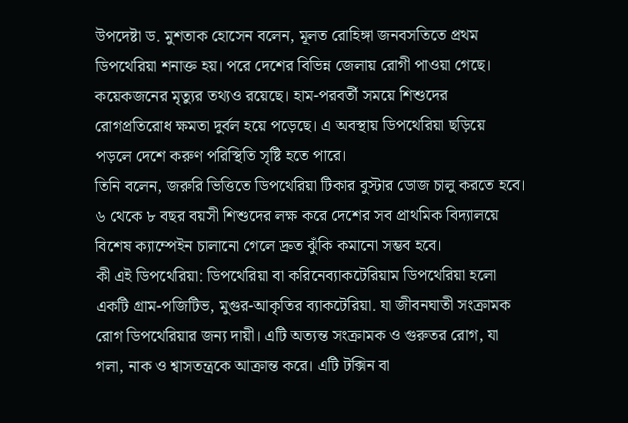উপদেষ্টা ড. মুশতাক হোসেন বলেন, মূলত রোহিঙ্গা জনবসতিতে প্রথম ডিপথেরিয়া শনাক্ত হয়। পরে দেশের বিভিন্ন জেলায় রোগী পাওয়া গেছে। কয়েকজনের মৃত্যুর তথ্যও রয়েছে। হাম-পরবর্তী সময়ে শিশুদের রোগপ্রতিরোধ ক্ষমতা দুর্বল হয়ে পড়েছে। এ অবস্থায় ডিপথেরিয়া ছড়িয়ে পড়লে দেশে করুণ পরিস্থিতি সৃষ্টি হতে পারে।
তিনি বলেন, জরুরি ভিত্তিতে ডিপথেরিয়া টিকার বুস্টার ডোজ চালু করতে হবে। ৬ থেকে ৮ বছর বয়সী শিশুদের লক্ষ করে দেশের সব প্রাথমিক বিদ্যালয়ে বিশেষ ক্যাম্পেইন চালানো গেলে দ্রুত ঝুঁকি কমানো সম্ভব হবে।
কী এই ডিপথেরিয়া: ডিপথেরিয়া বা করিনেব্যাকটেরিয়াম ডিপথেরিয়া হলো একটি গ্রাম-পজিটিভ, মুগুর-আকৃতির ব্যাকটেরিয়া. যা জীবনঘাতী সংক্রামক রোগ ডিপথেরিয়ার জন্য দায়ী। এটি অত্যন্ত সংক্রামক ও গুরুতর রোগ, যা গলা, নাক ও শ্বাসতন্ত্রকে আক্রান্ত করে। এটি টক্সিন বা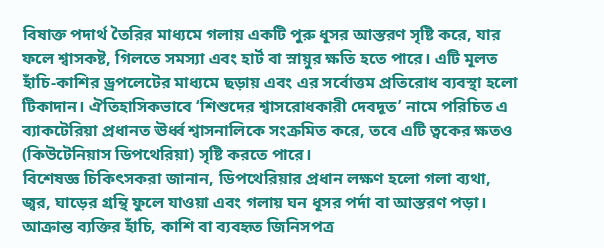বিষাক্ত পদার্থ তৈরির মাধ্যমে গলায় একটি পুরু ধূসর আস্তরণ সৃষ্টি করে, যার ফলে শ্বাসকষ্ট, গিলতে সমস্যা এবং হার্ট বা স্নায়ুর ক্ষতি হতে পারে। এটি মূলত হাঁচি-কাশির ড্রপলেটের মাধ্যমে ছড়ায় এবং এর সর্বোত্তম প্রতিরোধ ব্যবস্থা হলো টিকাদান। ঐতিহাসিকভাবে ‘শিশুদের শ্বাসরোধকারী দেবদূত’ নামে পরিচিত এ ব্যাকটেরিয়া প্রধানত ঊর্ধ্ব শ্বাসনালিকে সংক্রমিত করে, তবে এটি ত্বকের ক্ষতও (কিউটেনিয়াস ডিপথেরিয়া) সৃষ্টি করতে পারে।
বিশেষজ্ঞ চিকিৎসকরা জানান, ডিপথেরিয়ার প্রধান লক্ষণ হলো গলা ব্যথা, জ্বর, ঘাড়ের গ্রন্থি ফুলে যাওয়া এবং গলায় ঘন ধূসর পর্দা বা আস্তরণ পড়া। আক্রান্ত ব্যক্তির হাঁচি, কাশি বা ব্যবহৃত জিনিসপত্র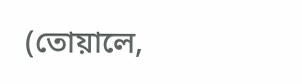(তোয়ালে,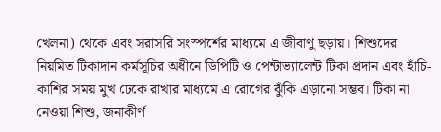খেলনা) থেকে এবং সরাসরি সংস্পর্শের মাধ্যমে এ জীবাণু ছড়ায়। শিশুদের নিয়মিত টিকাদান কর্মসূচির অধীনে ডিপিটি ও পেন্টাভ্যালেন্ট টিকা প্রদান এবং হাঁচি-কাশির সময় মুখ ঢেকে রাখার মাধ্যমে এ রোগের ঝুঁকি এড়ানো সম্ভব। টিকা না নেওয়া শিশু, জনাকীর্ণ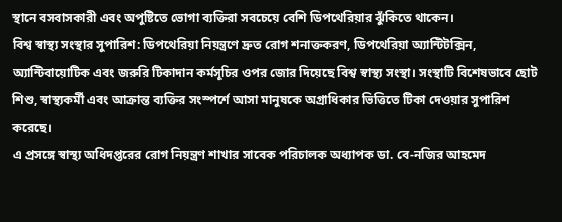স্থানে বসবাসকারী এবং অপুষ্টিতে ভোগা ব্যক্তিরা সবচেয়ে বেশি ডিপথেরিয়ার ঝুঁকিতে থাকেন।
বিশ্ব স্বাস্থ্য সংস্থার সুপারিশ: ডিপথেরিয়া নিয়ন্ত্রণে দ্রুত রোগ শনাক্তকরণ, ডিপথেরিয়া অ্যান্টিটক্সিন, অ্যান্টিবায়োটিক এবং জরুরি টিকাদান কর্মসূচির ওপর জোর দিয়েছে বিশ্ব স্বাস্থ্য সংস্থা। সংস্থাটি বিশেষভাবে ছোট শিশু, স্বাস্থ্যকর্মী এবং আক্রান্ত ব্যক্তির সংস্পর্শে আসা মানুষকে অগ্রাধিকার ভিত্তিতে টিকা দেওয়ার সুপারিশ করেছে।
এ প্রসঙ্গে স্বাস্থ্য অধিদপ্তরের রোগ নিয়ন্ত্রণ শাখার সাবেক পরিচালক অধ্যাপক ডা. বে-নজির আহমেদ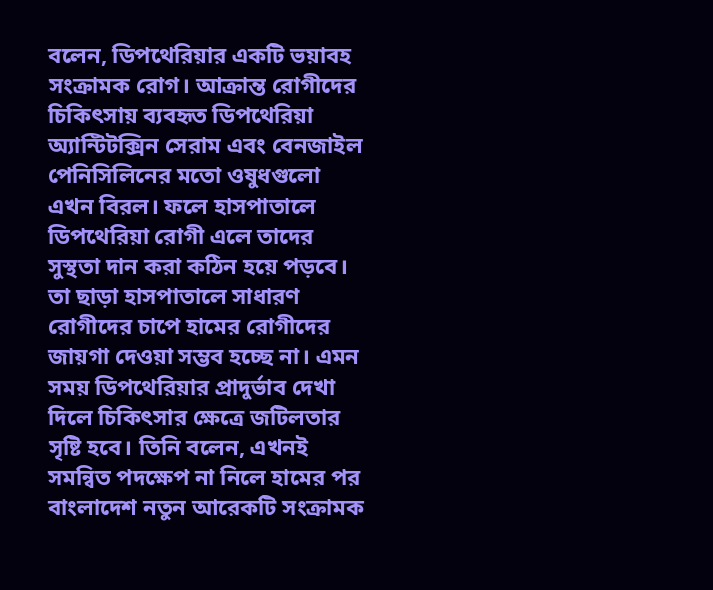বলেন, ডিপথেরিয়ার একটি ভয়াবহ সংক্রামক রোগ। আক্রান্ত রোগীদের চিকিৎসায় ব্যবহৃত ডিপথেরিয়া অ্যান্টিটক্সিন সেরাম এবং বেনজাইল পেনিসিলিনের মতো ওষুধগুলো এখন বিরল। ফলে হাসপাতালে ডিপথেরিয়া রোগী এলে তাদের সুস্থতা দান করা কঠিন হয়ে পড়বে। তা ছাড়া হাসপাতালে সাধারণ রোগীদের চাপে হামের রোগীদের জায়গা দেওয়া সম্ভব হচ্ছে না। এমন সময় ডিপথেরিয়ার প্রাদুর্ভাব দেখা দিলে চিকিৎসার ক্ষেত্রে জটিলতার সৃষ্টি হবে। তিনি বলেন, এখনই সমন্বিত পদক্ষেপ না নিলে হামের পর বাংলাদেশ নতুন আরেকটি সংক্রামক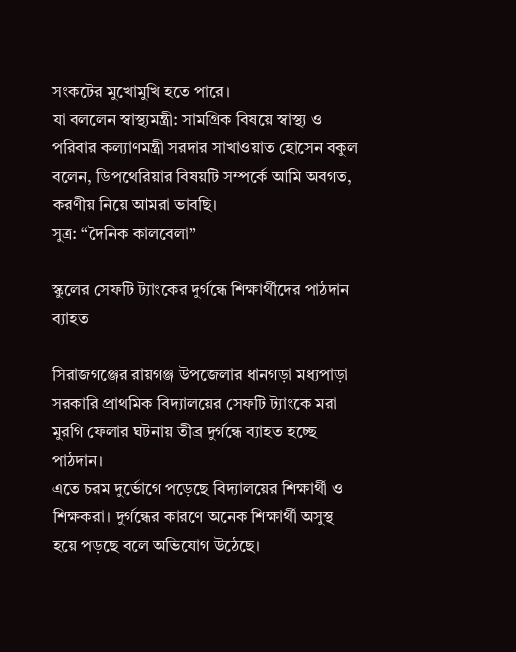সংকটের মুখোমুখি হতে পারে।
যা বললেন স্বাস্থ্যমন্ত্রী: সামগ্রিক বিষয়ে স্বাস্থ্য ও পরিবার কল্যাণমন্ত্রী সরদার সাখাওয়াত হোসেন বকুল বলেন, ডিপথেরিয়ার বিষয়টি সম্পর্কে আমি অবগত, করণীয় নিয়ে আমরা ভাবছি।
সুত্র: “দৈনিক কালবেলা”

স্কুলের সেফটি ট্যাংকের দুর্গন্ধে শিক্ষার্থীদের পাঠদান ব্যাহত

সিরাজগঞ্জের রায়গঞ্জ উপজেলার ধানগড়া মধ্যপাড়া সরকারি প্রাথমিক বিদ্যালয়ের সেফটি ট্যাংকে মরা মুরগি ফেলার ঘটনায় তীব্র দুর্গন্ধে ব্যাহত হচ্ছে পাঠদান।
এতে চরম দুর্ভোগে পড়েছে বিদ্যালয়ের শিক্ষার্থী ও শিক্ষকরা। দুর্গন্ধের কারণে অনেক শিক্ষার্থী অসুস্থ হয়ে পড়ছে বলে অভিযোগ উঠেছে।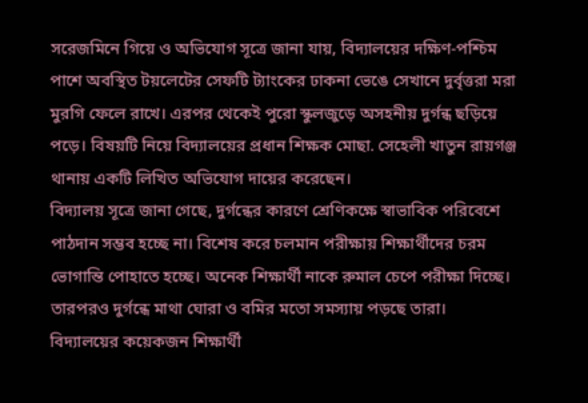সরেজমিনে গিয়ে ও অভিযোগ সূত্রে জানা যায়, বিদ্যালয়ের দক্ষিণ-পশ্চিম পাশে অবস্থিত টয়লেটের সেফটি ট্যাংকের ঢাকনা ভেঙে সেখানে দুর্বৃত্তরা মরা মুরগি ফেলে রাখে। এরপর থেকেই পুরো স্কুলজুড়ে অসহনীয় দুর্গন্ধ ছড়িয়ে পড়ে। বিষয়টি নিয়ে বিদ্যালয়ের প্রধান শিক্ষক মোছা. সেহেলী খাতুন রায়গঞ্জ থানায় একটি লিখিত অভিযোগ দায়ের করেছেন।
বিদ্যালয় সূত্রে জানা গেছে, দুর্গন্ধের কারণে শ্রেণিকক্ষে স্বাভাবিক পরিবেশে পাঠদান সম্ভব হচ্ছে না। বিশেষ করে চলমান পরীক্ষায় শিক্ষার্থীদের চরম ভোগান্তি পোহাতে হচ্ছে। অনেক শিক্ষার্থী নাকে রুমাল চেপে পরীক্ষা দিচ্ছে। তারপরও দুর্গন্ধে মাথা ঘোরা ও বমির মতো সমস্যায় পড়ছে তারা।
বিদ্যালয়ের কয়েকজন শিক্ষার্থী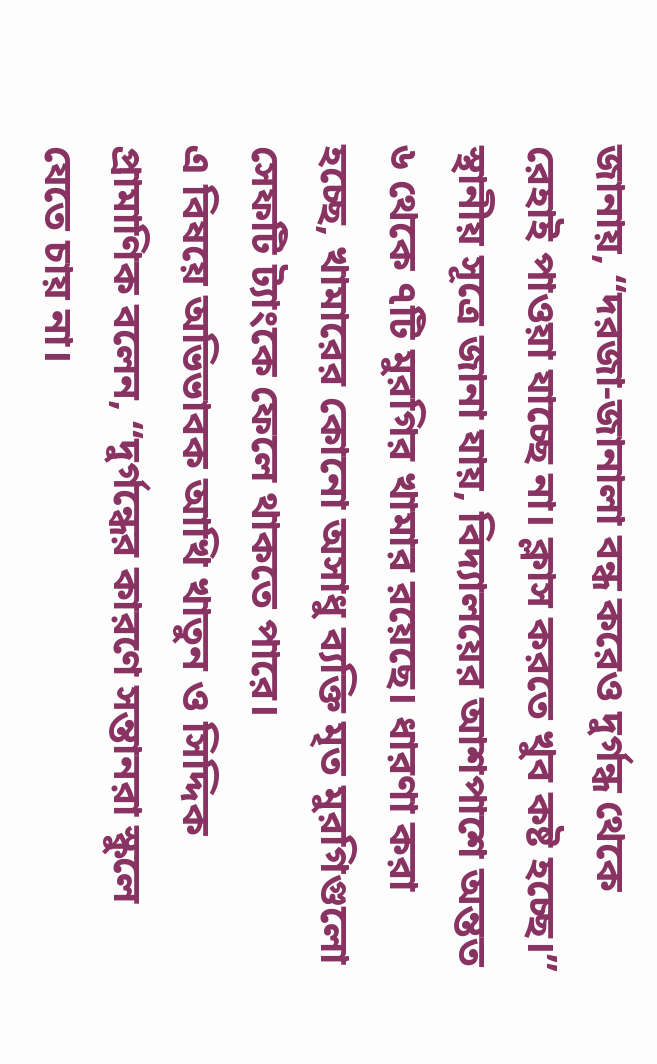জানায়, “দরজা-জানালা বন্ধ করেও দুর্গন্ধ থেকে রেহাই পাওয়া যাচ্ছে না। ক্লাস করতে খুব কষ্ট হচ্ছে।”
স্থানীয় সূত্রে জানা যায়, বিদ্যালয়ের আশপাশে অন্তত ৬ থেকে ৭টি মুরগির খামার রয়েছে। ধারণা করা হচ্ছে, খামারের কোনো অসাধু ব্যক্তি মৃত মুরগিগুলো সেফটি ট্যাংকে ফেলে থাকতে পারে।
এ বিষয়ে অভিভাবক আখি খাতুন ও সিদ্দিক প্রামাণিক বলেন, “দুর্গন্ধের কারণে সন্তানরা স্কুলে যেতে চায় না।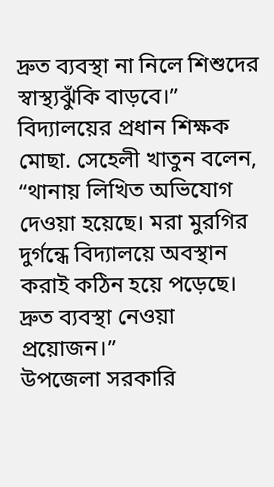দ্রুত ব্যবস্থা না নিলে শিশুদের স্বাস্থ্যঝুঁকি বাড়বে।”
বিদ্যালয়ের প্রধান শিক্ষক মোছা. সেহেলী খাতুন বলেন, “থানায় লিখিত অভিযোগ দেওয়া হয়েছে। মরা মুরগির দুর্গন্ধে বিদ্যালয়ে অবস্থান করাই কঠিন হয়ে পড়েছে। দ্রুত ব্যবস্থা নেওয়া প্রয়োজন।”
উপজেলা সরকারি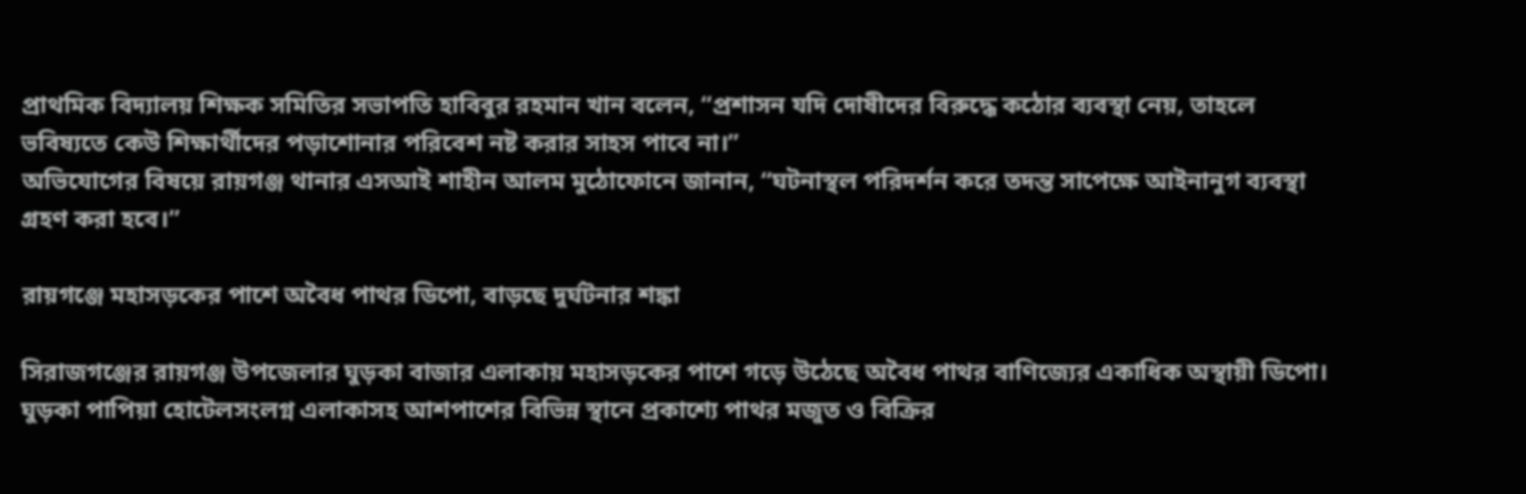প্রাথমিক বিদ্যালয় শিক্ষক সমিতির সভাপতি হাবিবুর রহমান খান বলেন, “প্রশাসন যদি দোষীদের বিরুদ্ধে কঠোর ব্যবস্থা নেয়, তাহলে ভবিষ্যতে কেউ শিক্ষার্থীদের পড়াশোনার পরিবেশ নষ্ট করার সাহস পাবে না।”
অভিযোগের বিষয়ে রায়গঞ্জ থানার এসআই শাহীন আলম মুঠোফোনে জানান, “ঘটনাস্থল পরিদর্শন করে তদন্ত সাপেক্ষে আইনানুগ ব্যবস্থা গ্রহণ করা হবে।”

রায়গঞ্জে মহাসড়কের পাশে অবৈধ পাথর ডিপো, বাড়ছে দুর্ঘটনার শঙ্কা

সিরাজগঞ্জের রায়গঞ্জ উপজেলার ঘুড়কা বাজার এলাকায় মহাসড়কের পাশে গড়ে উঠেছে অবৈধ পাথর বাণিজ্যের একাধিক অস্থায়ী ডিপো। ঘুড়কা পাপিয়া হোটেলসংলগ্ন এলাকাসহ আশপাশের বিভিন্ন স্থানে প্রকাশ্যে পাথর মজুত ও বিক্রির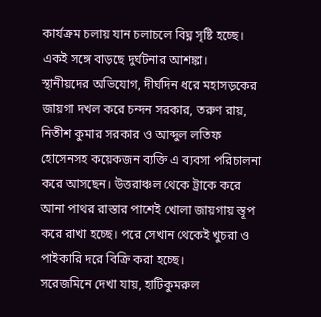কার্যক্রম চলায় যান চলাচলে বিঘ্ন সৃষ্টি হচ্ছে। একই সঙ্গে বাড়ছে দুর্ঘটনার আশঙ্কা।
স্থানীয়দের অভিযোগ, দীর্ঘদিন ধরে মহাসড়কের জায়গা দখল করে চন্দন সরকার, তরুণ রায়, নিতীশ কুমার সরকার ও আব্দুল লতিফ হোসেনসহ কয়েকজন ব্যক্তি এ ব্যবসা পরিচালনা করে আসছেন। উত্তরাঞ্চল থেকে ট্রাকে করে আনা পাথর রাস্তার পাশেই খোলা জায়গায় স্তূপ করে রাখা হচ্ছে। পরে সেখান থেকেই খুচরা ও পাইকারি দরে বিক্রি করা হচ্ছে।
সরেজমিনে দেখা যায়, হাটিকুমরুল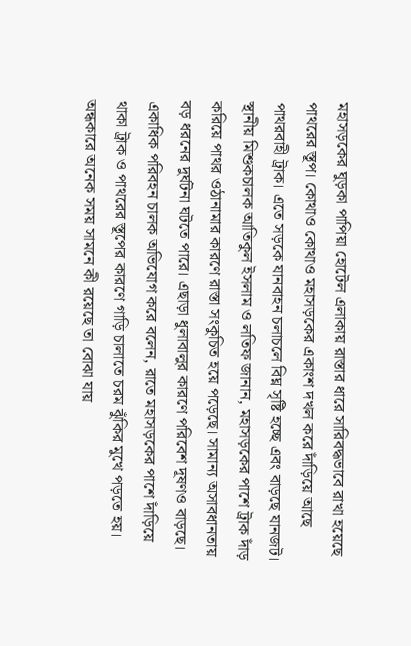মহাসড়কের ঘুড়কা পাপিয়া হোটেল এলাকায় রাস্তার ধারে সারিবদ্ধভাবে রাখা হয়েছে পাথরের স্তূপ। কোথাও কোথাও মহাসড়কের একাংশ দখল করে দাঁড়িয়ে আছে পাথরবাহী ট্রাক। এতে সড়কে যানবাহন চলাচলে বিঘ্ন সৃষ্টি হচ্ছে এবং বাড়ছে যানজট।
স্থানীয় মিশুকচালক আতিকুল ইসলাম ও লতিফ জানান, মহাসড়কের পাশে ট্রাক দাঁড় করিয়ে পাথর ওঠানামার কারণে রাস্তা সংকুচিত হয়ে পড়েছে। সামান্য অসাবধানতায় বড় ধরনের দুর্ঘটনা ঘটতে পারে। এছাড়া ধুলাবালুর কারণে পরিবেশ দূষণও বাড়ছে।
একাধিক পরিবহন চালক অভিযোগ করে বলেন, রাতে মহাসড়কের পাশে দাঁড়িয়ে থাকা ট্রাক ও পাথরের স্তূপের কারণে গাড়ি চালাতে চরম ঝুঁকির মুখে পড়তে হয়। অন্ধকারে অনেক সময় সামনে কী রয়েছে তা বোঝা যায়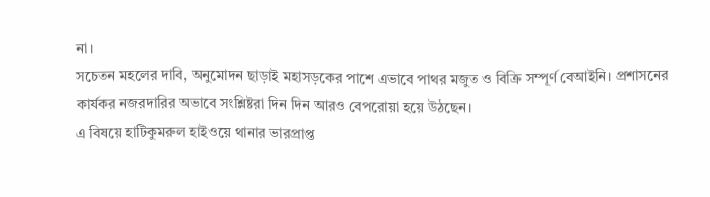না।
সচেতন মহলের দাবি, অনুমোদন ছাড়াই মহাসড়কের পাশে এভাবে পাথর মজুত ও বিক্রি সম্পূর্ণ বেআইনি। প্রশাসনের কার্যকর নজরদারির অভাবে সংশ্লিষ্টরা দিন দিন আরও বেপরোয়া হয়ে উঠছেন।
এ বিষয়ে হাটিকুমরুল হাইওয়ে থানার ভারপ্রাপ্ত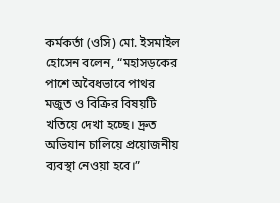কর্মকর্তা (ওসি) মো. ইসমাইল হোসেন বলেন, “মহাসড়কের পাশে অবৈধভাবে পাথর মজুত ও বিক্রির বিষয়টি খতিয়ে দেখা হচ্ছে। দ্রুত অভিযান চালিয়ে প্রয়োজনীয় ব্যবস্থা নেওয়া হবে।”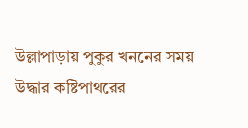উল্লাপাড়ায় পুকুর খননের সময় উদ্ধার কষ্টিপাথরের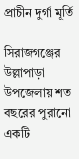প্রাচীন দুর্গা মূর্তি

সিরাজগঞ্জের উল্লাপাড়া উপজেলায় শত বছরের পুরানো একটি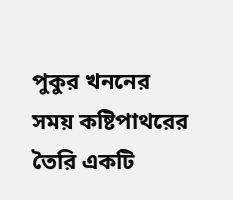পুকুর খননের সময় কষ্টিপাথরের তৈরি একটি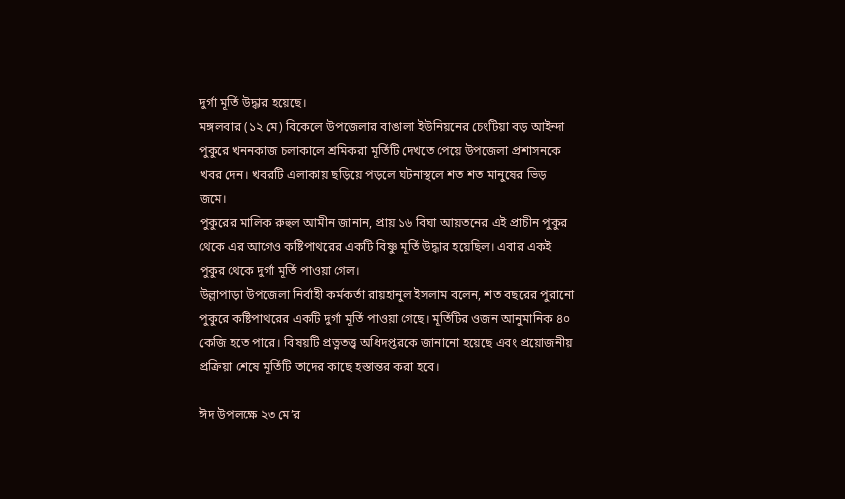দুর্গা মূর্তি উদ্ধার হয়েছে।
মঙ্গলবার (১২ মে) বিকেলে উপজেলার বাঙালা ইউনিয়নের চেংটিয়া বড় আইন্দা পুকুরে খননকাজ চলাকালে শ্রমিকরা মূর্তিটি দেখতে পেয়ে উপজেলা প্রশাসনকে খবর দেন। খবরটি এলাকায় ছড়িয়ে পড়লে ঘটনাস্থলে শত শত মানুষের ভিড় জমে।
পুকুরের মালিক রুহুল আমীন জানান, প্রায় ১৬ বিঘা আয়তনের এই প্রাচীন পুকুর থেকে এর আগেও কষ্টিপাথরের একটি বিষ্ণু মূর্তি উদ্ধার হয়েছিল। এবার একই পুকুর থেকে দুর্গা মূর্তি পাওয়া গেল।
উল্লাপাড়া উপজেলা নির্বাহী কর্মকর্তা রায়হানুল ইসলাম বলেন, শত বছরের পুরানো পুকুরে কষ্টিপাথরের একটি দুর্গা মূর্তি পাওয়া গেছে। মূর্তিটির ওজন আনুমানিক ৪০ কেজি হতে পারে। বিষয়টি প্রত্নতত্ত্ব অধিদপ্তরকে জানানো হয়েছে এবং প্রয়োজনীয় প্রক্রিয়া শেষে মূর্তিটি তাদের কাছে হস্তান্তর করা হবে।

ঈদ উপলক্ষে ২৩ মে’র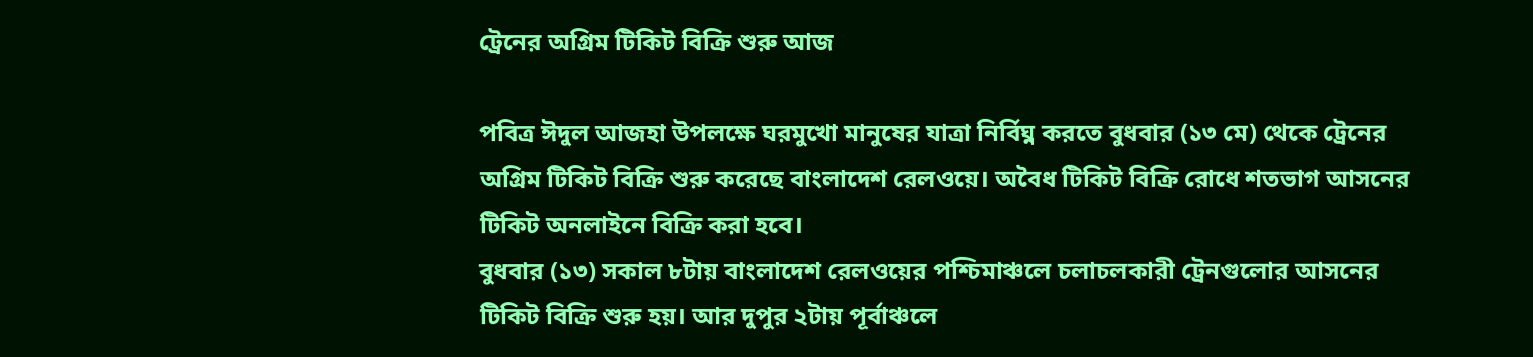ট্রেনের অগ্রিম টিকিট বিক্রি শুরু আজ

পবিত্র ঈদুল আজহা উপলক্ষে ঘরমুখো মানুষের যাত্রা নির্বিঘ্ন করতে বুধবার (১৩ মে) থেকে ট্রেনের অগ্রিম টিকিট বিক্রি শুরু করেছে বাংলাদেশ রেলওয়ে। অবৈধ টিকিট বিক্রি রোধে শতভাগ আসনের টিকিট অনলাইনে বিক্রি করা হবে।
বুধবার (১৩) সকাল ৮টায় বাংলাদেশ রেলওয়ের পশ্চিমাঞ্চলে চলাচলকারী ট্রেনগুলোর আসনের টিকিট বিক্রি শুরু হয়। আর দুপুর ২টায় পূর্বাঞ্চলে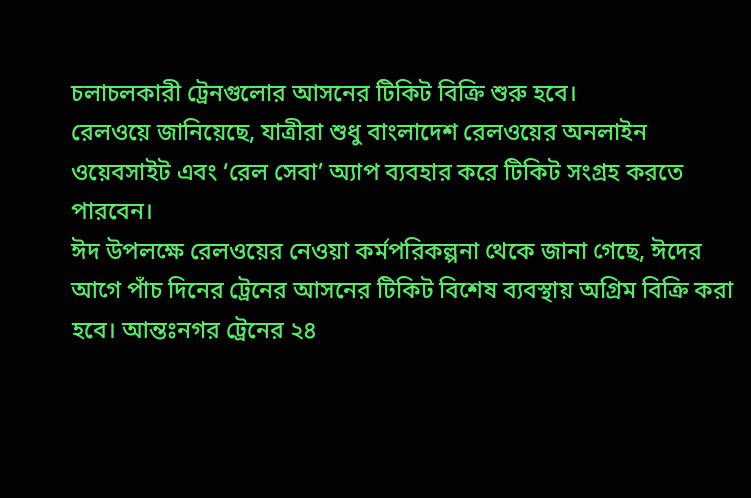চলাচলকারী ট্রেনগুলোর আসনের টিকিট বিক্রি শুরু হবে।
রেলওয়ে জানিয়েছে, যাত্রীরা শুধু বাংলাদেশ রেলওয়ের অনলাইন ওয়েবসাইট এবং ‘রেল সেবা’ অ্যাপ ব্যবহার করে টিকিট সংগ্রহ করতে পারবেন।
ঈদ উপলক্ষে রেলওয়ের নেওয়া কর্মপরিকল্পনা থেকে জানা গেছে, ঈদের আগে পাঁচ দিনের ট্রেনের আসনের টিকিট বিশেষ ব্যবস্থায় অগ্রিম বিক্রি করা হবে। আন্তঃনগর ট্রেনের ২৪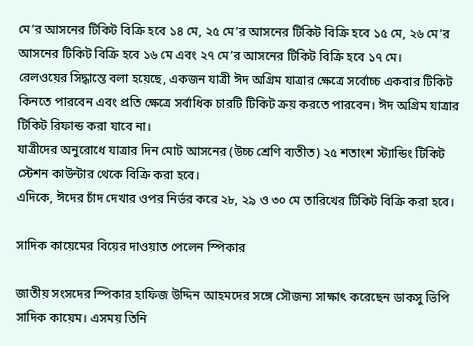মে’র আসনের টিকিট বিক্রি হবে ১৪ মে, ২৫ মে’র আসনের টিকিট বিক্রি হবে ১৫ মে, ২৬ মে’র আসনের টিকিট বিক্রি হবে ১৬ মে এবং ২৭ মে’র আসনের টিকিট বিক্রি হবে ১৭ মে।
রেলওয়ের সিদ্ধান্তে বলা হয়েছে, একজন যাত্রী ঈদ অগ্রিম যাত্রার ক্ষেত্রে সর্বোচ্চ একবার টিকিট কিনতে পারবেন এবং প্রতি ক্ষেত্রে সর্বাধিক চারটি টিকিট ক্রয় করতে পারবেন। ঈদ অগ্রিম যাত্রার টিকিট রিফান্ড করা যাবে না।
যাত্রীদের অনুরোধে যাত্রার দিন মোট আসনের (উচ্চ শ্রেণি ব্যতীত) ২৫ শতাংশ স্ট্যান্ডিং টিকিট স্টেশন কাউন্টার থেকে বিক্রি করা হবে।
এদিকে, ঈদের চাঁদ দেখার ওপর নির্ভর করে ২৮, ২৯ ও ৩০ মে তারিখের টিকিট বিক্রি করা হবে।

সাদিক কায়েমের বিয়ের দাওয়াত পেলেন স্পিকার

জাতীয় সংসদের স্পিকার হাফিজ উদ্দিন আহমদের সঙ্গে সৌজন্য সাক্ষাৎ করেছেন ডাকসু ভিপি সাদিক কায়েম। এসময় তিনি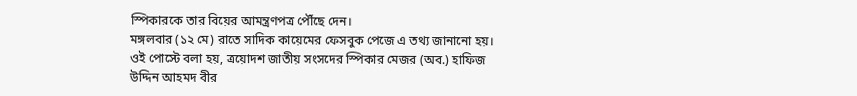স্পিকারকে তার বিয়ের আমন্ত্রণপত্র পৌঁছে দেন।
মঙ্গলবার (১২ মে) রাতে সাদিক কায়েমের ফেসবুক পেজে এ তথ্য জানানো হয়।
ওই পোস্টে বলা হয়, ত্রয়োদশ জাতীয় সংসদের স্পিকার মেজর (অব.) হাফিজ উদ্দিন আহমদ বীর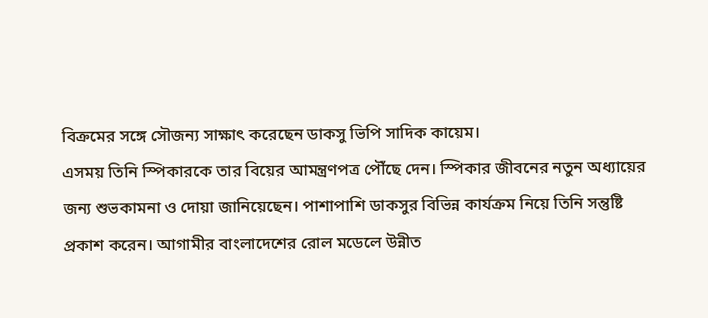বিক্রমের সঙ্গে সৌজন্য সাক্ষাৎ করেছেন ডাকসু ভিপি সাদিক কায়েম।
এসময় তিনি স্পিকারকে তার বিয়ের আমন্ত্রণপত্র পৌঁছে দেন। স্পিকার জীবনের নতুন অধ্যায়ের জন্য শুভকামনা ও দোয়া জানিয়েছেন। পাশাপাশি ডাকসুর বিভিন্ন কার্যক্রম নিয়ে তিনি সন্তুষ্টি প্রকাশ করেন। আগামীর বাংলাদেশের রোল মডেলে উন্নীত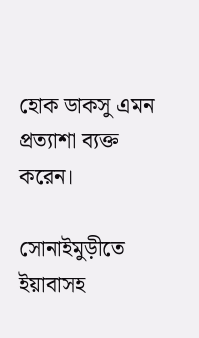হোক ডাকসু এমন প্রত্যাশা ব্যক্ত করেন।

সোনাইমুড়ীতে ইয়াবাসহ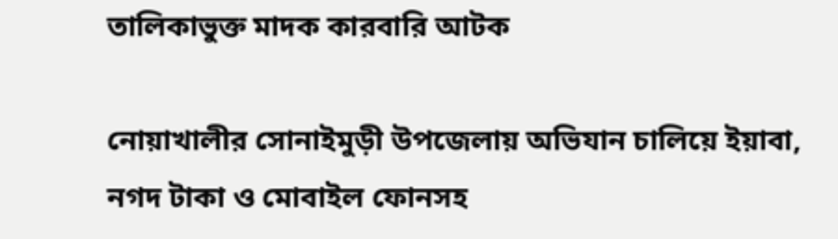তালিকাভুক্ত মাদক কারবারি আটক

নোয়াখালীর সোনাইমুড়ী উপজেলায় অভিযান চালিয়ে ইয়াবা, নগদ টাকা ও মোবাইল ফোনসহ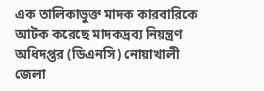এক তালিকাভুক্ত মাদক কারবারিকে আটক করেছে মাদকদ্রব্য নিয়ন্ত্রণ অধিদপ্তর (ডিএনসি) নোয়াখালী জেলা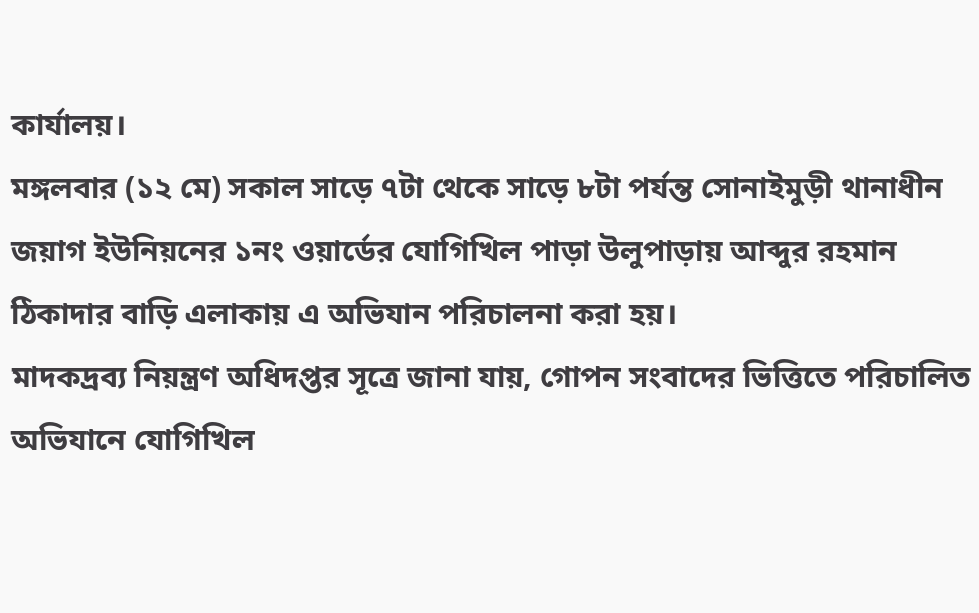কার্যালয়।
মঙ্গলবার (১২ মে) সকাল সাড়ে ৭টা থেকে সাড়ে ৮টা পর্যন্ত সোনাইমুড়ী থানাধীন জয়াগ ইউনিয়নের ১নং ওয়ার্ডের যোগিখিল পাড়া উলুপাড়ায় আব্দুর রহমান ঠিকাদার বাড়ি এলাকায় এ অভিযান পরিচালনা করা হয়।
মাদকদ্রব্য নিয়ন্ত্রণ অধিদপ্তর সূত্রে জানা যায়, গোপন সংবাদের ভিত্তিতে পরিচালিত অভিযানে যোগিখিল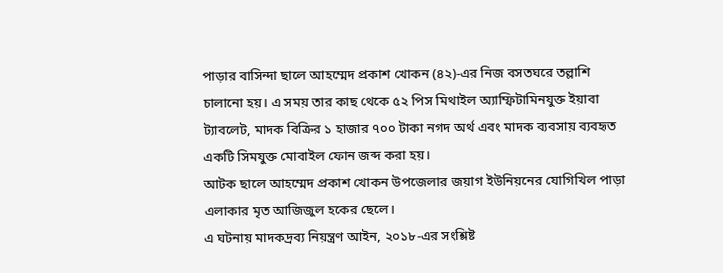পাড়ার বাসিন্দা ছালে আহম্মেদ প্রকাশ খোকন (৪২)-এর নিজ বসতঘরে তল্লাশি চালানো হয়। এ সময় তার কাছ থেকে ৫২ পিস মিথাইল অ্যাম্ফিটামিনযুক্ত ইয়াবা ট্যাবলেট, মাদক বিক্রির ১ হাজার ৭০০ টাকা নগদ অর্থ এবং মাদক ব্যবসায় ব্যবহৃত একটি সিমযুক্ত মোবাইল ফোন জব্দ করা হয়।
আটক ছালে আহম্মেদ প্রকাশ খোকন উপজেলার জয়াগ ইউনিয়নের যোগিখিল পাড়া এলাকার মৃত আজিজুল হকের ছেলে।
এ ঘটনায় মাদকদ্রব্য নিয়ন্ত্রণ আইন, ২০১৮-এর সংশ্লিষ্ট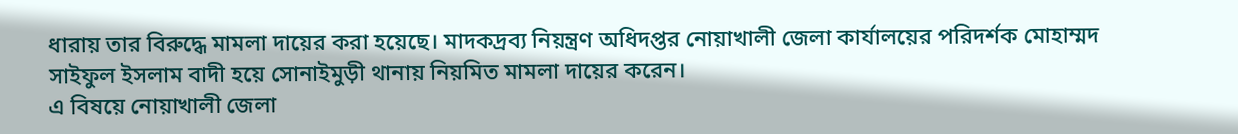ধারায় তার বিরুদ্ধে মামলা দায়ের করা হয়েছে। মাদকদ্রব্য নিয়ন্ত্রণ অধিদপ্তর নোয়াখালী জেলা কার্যালয়ের পরিদর্শক মোহাম্মদ সাইফুল ইসলাম বাদী হয়ে সোনাইমুড়ী থানায় নিয়মিত মামলা দায়ের করেন।
এ বিষয়ে নোয়াখালী জেলা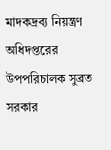মাদকদ্রব্য নিয়ন্ত্রণ অধিদপ্তরের উপপরিচালক সুব্রত সরকার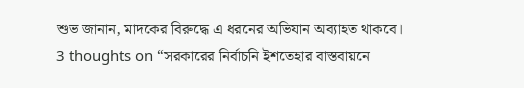শুভ জানান, মাদকের বিরুদ্ধে এ ধরনের অভিযান অব্যাহত থাকবে।
3 thoughts on “সরকারের নির্বাচনি ইশতেহার বাস্তবায়নে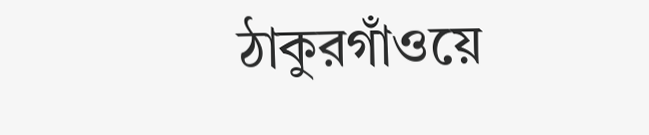ঠাকুরগাঁওয়ে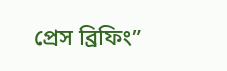প্রেস ব্রিফিং”